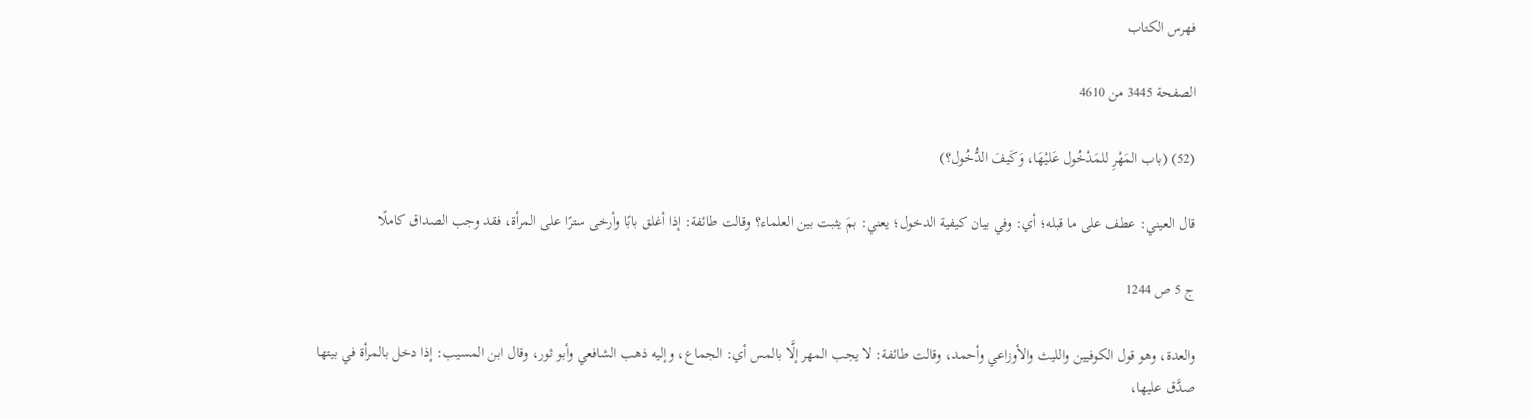فهرس الكتاب

الصفحة 3445 من 4610

(52) (باب المَهْرِ للمَدْخُول عَليْهَا، وَكَيفَ الدُّخُول؟)

قال العيني: عطف على ما قبله؛ أي: وفي بيان كيفية الدخول؛ يعني: بمَ يثبت بين العلماء؟ وقالت طائفة: إذا أغلق بابًا وأرخى سترًا على المرأة، فقد وجب الصداق كاملًا

ج 5 ص 1244

والعدة، وهو قول الكوفيين والليث والأوزاعي وأحمد، وقالت طائفة: لا يجب المهر إلَّا بالمس أي: الجماع، وإليه ذهب الشافعي وأبو ثور، وقال ابن المسيب: إذا دخل بالمرأة في بيتها صدَّق عليها،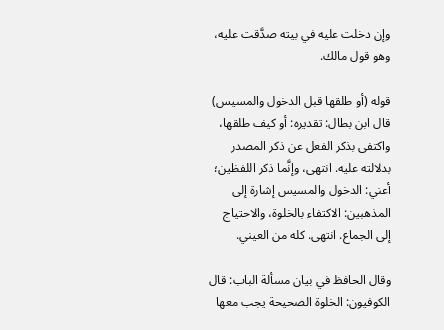وإن دخلت عليه في بيته صدَّقت عليه، وهو قول مالك.

قوله (أو طلقها قبل الدخول والمسيس) قال ابن بطال: تقديره: أو كيف طلقها، واكتفى بذكر الفعل عن ذكر المصدر بدلالته عليه. انتهى، وإنَّما ذكر اللفظين؛ أعني: الدخول والمسيس إشارة إلى المذهبين: الاكتفاء بالخلوة، والاحتياج إلى الجماع. انتهى. كله من العيني.

وقال الحافظ في بيان مسألة الباب: قال الكوفيون: الخلوة الصحيحة يجب معها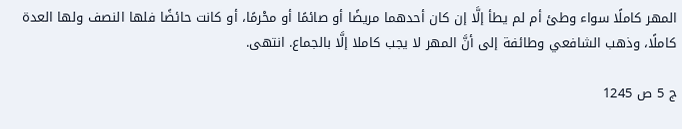المهر كاملًا سواء وطئ أم لم يطأ إلَّا إن كان أحدهما مريضًا أو صائمًا أو محْرمًا، أو كانت حائضًا فلها النصف ولها العدة كاملًا، وذهب الشافعي وطائفة إلى أنَّ المهر لا يجب كاملا إلَّا بالجماع. انتهى.

ج 5 ص 1245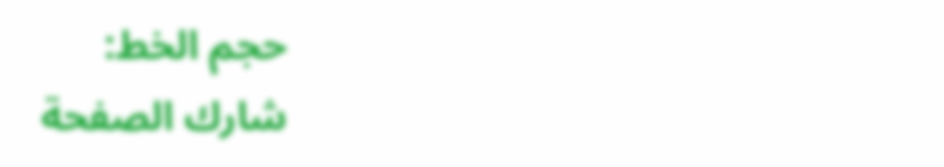حجم الخط:
شارك الصفحة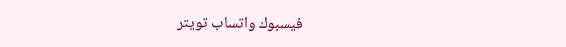فيسبوك واتساب تويتر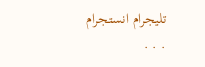تليجرام انستجرام
. . .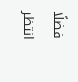فضلًا انتظر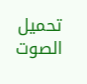تحميل الصوت